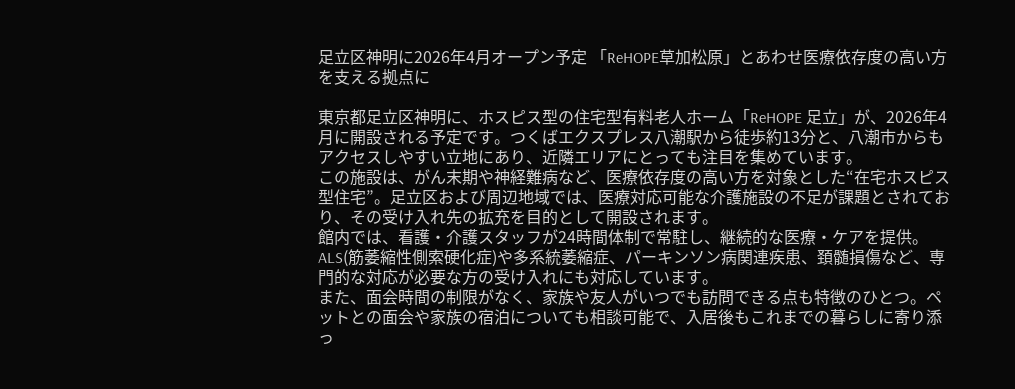足立区神明に2026年4月オープン予定 「ReHOPE草加松原」とあわせ医療依存度の高い方を支える拠点に

東京都足立区神明に、ホスピス型の住宅型有料老人ホーム「ReHOPE 足立」が、2026年4月に開設される予定です。つくばエクスプレス八潮駅から徒歩約13分と、八潮市からもアクセスしやすい立地にあり、近隣エリアにとっても注目を集めています。
この施設は、がん末期や神経難病など、医療依存度の高い方を対象とした“在宅ホスピス型住宅”。足立区および周辺地域では、医療対応可能な介護施設の不足が課題とされており、その受け入れ先の拡充を目的として開設されます。
館内では、看護・介護スタッフが24時間体制で常駐し、継続的な医療・ケアを提供。ALS(筋萎縮性側索硬化症)や多系統萎縮症、パーキンソン病関連疾患、頚髄損傷など、専門的な対応が必要な方の受け入れにも対応しています。
また、面会時間の制限がなく、家族や友人がいつでも訪問できる点も特徴のひとつ。ペットとの面会や家族の宿泊についても相談可能で、入居後もこれまでの暮らしに寄り添っ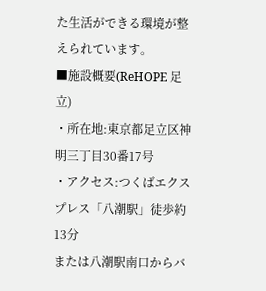た生活ができる環境が整えられています。
■施設概要(ReHOPE 足立)
・所在地:東京都足立区神明三丁目30番17号
・アクセス:つくばエクスプレス「八潮駅」徒歩約13分
または八潮駅南口からバ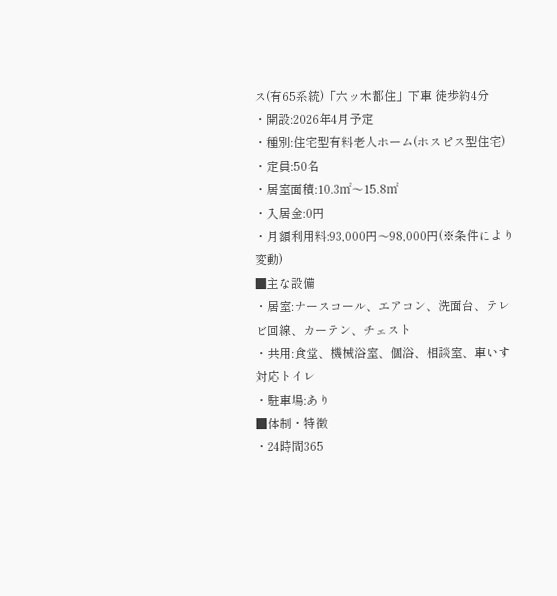ス(有65系統)「六ッ木都住」下車 徒歩約4分
・開設:2026年4月予定
・種別:住宅型有料老人ホーム(ホスピス型住宅)
・定員:50名
・居室面積:10.3㎡〜15.8㎡
・入居金:0円
・月額利用料:93,000円〜98,000円(※条件により変動)
■主な設備
・居室:ナースコール、エアコン、洗面台、テレビ回線、カーテン、チェスト
・共用:食堂、機械浴室、個浴、相談室、車いす対応トイレ
・駐車場:あり
■体制・特徴
・24時間365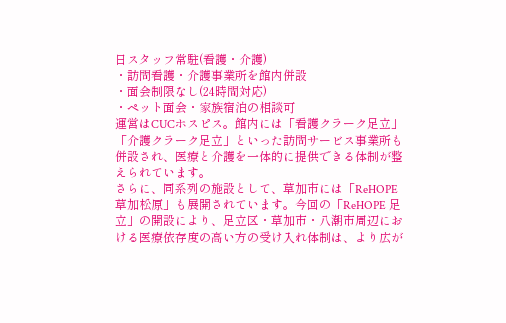日スタッフ常駐(看護・介護)
・訪問看護・介護事業所を館内併設
・面会制限なし(24時間対応)
・ペット面会・家族宿泊の相談可
運営はCUCホスピス。館内には「看護クラーク足立」「介護クラーク足立」といった訪問サービス事業所も併設され、医療と介護を一体的に提供できる体制が整えられています。
さらに、同系列の施設として、草加市には「ReHOPE 草加松原」も展開されています。今回の「ReHOPE 足立」の開設により、足立区・草加市・八潮市周辺における医療依存度の高い方の受け入れ体制は、より広が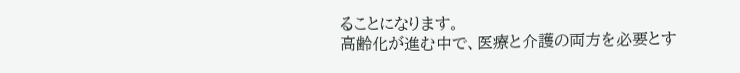ることになります。
高齢化が進む中で、医療と介護の両方を必要とす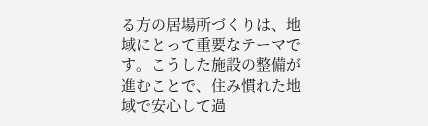る方の居場所づくりは、地域にとって重要なテーマです。こうした施設の整備が進むことで、住み慣れた地域で安心して過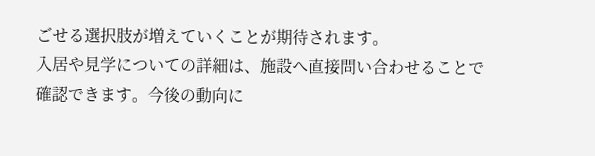ごせる選択肢が増えていくことが期待されます。
入居や見学についての詳細は、施設へ直接問い合わせることで確認できます。今後の動向に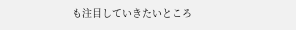も注目していきたいところ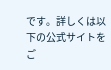です。詳しくは以下の公式サイトをご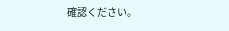確認ください。